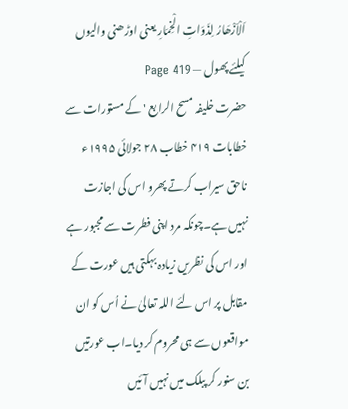اَلْاَزْھَارُ لِذَوَاتِ الْخِمَارِ یعنی اوڑھنی والیوں کیلئے پھول — Page 419
حضرت خلیفہ مسح الرابع ' کے مستورات سے خطابات ۴۱۹ خطاب ۲۸ جولائی ۱۹۹۵ء ناحق سیراب کرتے پھرو اس کی اجازت نہیں ہے۔چونکہ مرد اپنی فطرت سے مجبور ہے اور اس کی نظریں زیادہ بہکتی ہیں عورت کے مقابل پر اس لئے اللہ تعالیٰ نے اُس کو ان مواقعوں سے ہی محروم کر دیا۔اب عورتیں بن سنور کر پبلک میں نہیں آئیں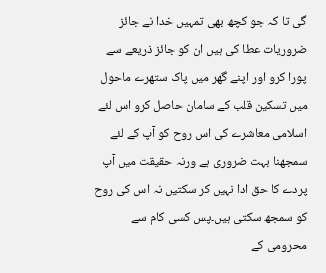گی تا کہ جو کچھ بھی تمہیں خدا نے جائز ضروریات عطا کی ہیں ان کو جائز ذریعے سے پورا کرو اور اپنے گھر میں پاک ستھرے ماحول میں تسکین قلب کے سامان حاصل کرو اس لئے اسلامی معاشرے کی اس روح کو آپ کے لئے سمجھنا بہت ضروری ہے ورنہ حقیقت میں آپ پردے کا حق ادا نہیں کر سکتیں نہ اس کی روح کو سمجھ سکتی ہیں۔پس کسی کام سے محرومی کے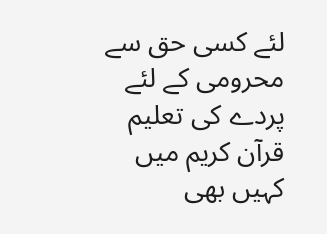لئے کسی حق سے محرومی کے لئے پردے کی تعلیم قرآن کریم میں کہیں بھی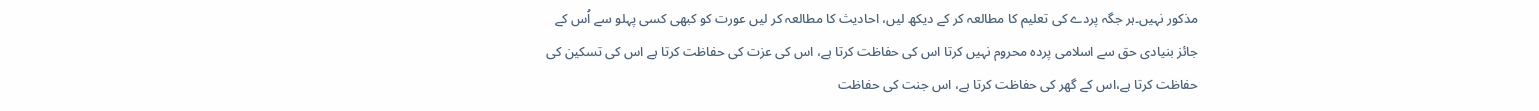مذکور نہیں۔ہر جگہ پردے کی تعلیم کا مطالعہ کر کے دیکھ لیں، احادیث کا مطالعہ کر لیں عورت کو کبھی کسی پہلو سے اُس کے جائز بنیادی حق سے اسلامی پردہ محروم نہیں کرتا اس کی حفاظت کرتا ہے، اس کی عزت کی حفاظت کرتا ہے اس کی تسکین کی حفاظت کرتا ہے،اس کے گھر کی حفاظت کرتا ہے، اس جنت کی حفاظت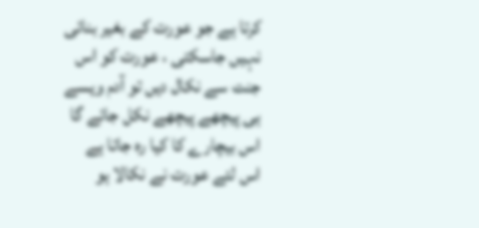کرتا ہے جو عورت کے بغیر بنائی نہیں جاسکتی ، عورت کو اس جنت سے نکال دیں تو آدم ویسے ہی پیچھے پیچھے نکل جائے گا اس بیچارے کا کیا رہ جاتا ہے اس لئے عورت نے نکالا ہو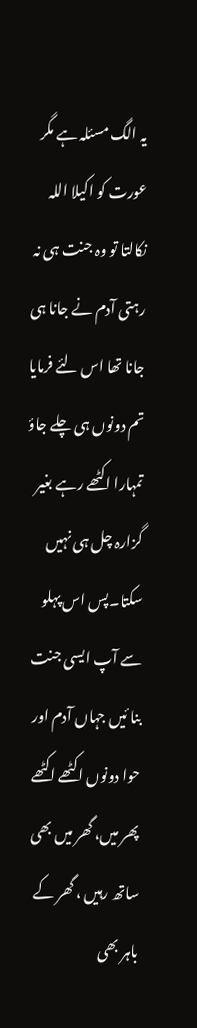یہ الگ مسئلہ ہے مگر عورت کو اکیلا اللہ نکالتا تو وہ جنت ہی نہ رہتی آدم نے جانا ہی جانا تھا اس لئے فرمایا تم دونوں ہی چلے جاؤ تمہارا اکٹھے رہے بغیر گزارہ چل ہی نہیں سکتا۔پس اس پہلو سے آپ ایسی جنت بنا ئیں جہاں آدم اور حوا دونوں اکٹھے اکٹھے پھر میں، گھر میں بھی ساتھ رہیں ، گھر کے باہر بھی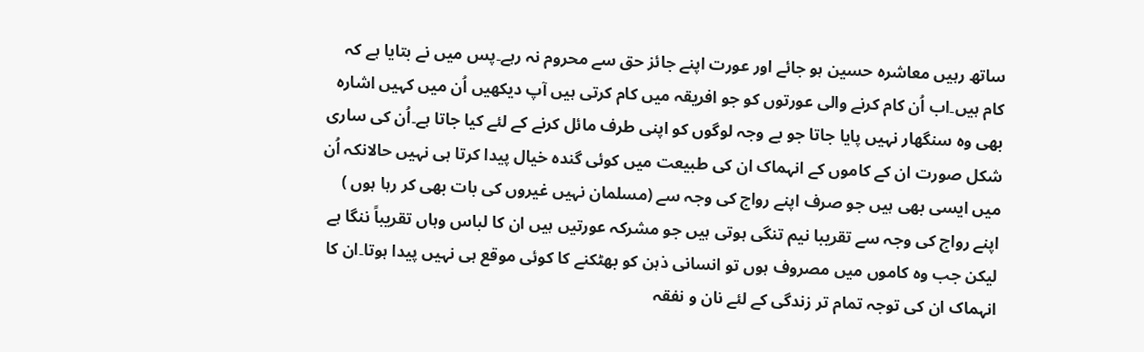ساتھ رہیں معاشرہ حسین ہو جائے اور عورت اپنے جائز حق سے محروم نہ رہے۔پس میں نے بتایا ہے کہ کام ہیں۔اب اُن کام کرنے والی عورتوں کو جو افریقہ میں کام کرتی ہیں آپ دیکھیں اُن میں کہیں اشارہ بھی وہ سنگھار نہیں پایا جاتا جو بے وجہ لوگوں کو اپنی طرف مائل کرنے کے لئے کیا جاتا ہے۔اُن کی ساری شکل صورت ان کے کاموں کے انہماک ان کی طبیعت میں کوئی گندہ خیال پیدا کرتا ہی نہیں حالانکہ اُن میں ایسی بھی ہیں جو صرف اپنے رواج کی وجہ سے (مسلمان نہیں غیروں کی بات بھی کر رہا ہوں ) اپنے رواج کی وجہ سے تقریبا نیم تنگی ہوتی ہیں جو مشرکہ عورتیں ہیں ان کا لباس وہاں تقریباً ننگا ہے لیکن جب وہ کاموں میں مصروف ہوں تو انسانی ذہن کو بھٹکنے کا کوئی موقع ہی نہیں پیدا ہوتا۔ان کا انہماک ان کی توجہ تمام تر زندگی کے لئے نان و نفقہ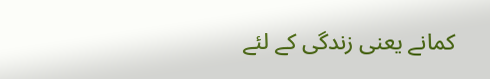کمانے یعنی زندگی کے لئے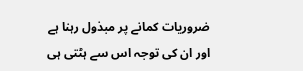ضروریات کمانے پر مبذول رہنا ہے اور ان کی توجہ اس سے ہٹتی ہی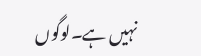نہیں ہے۔لوگوں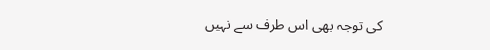کی توجہ بھی اس طرف سے نہیں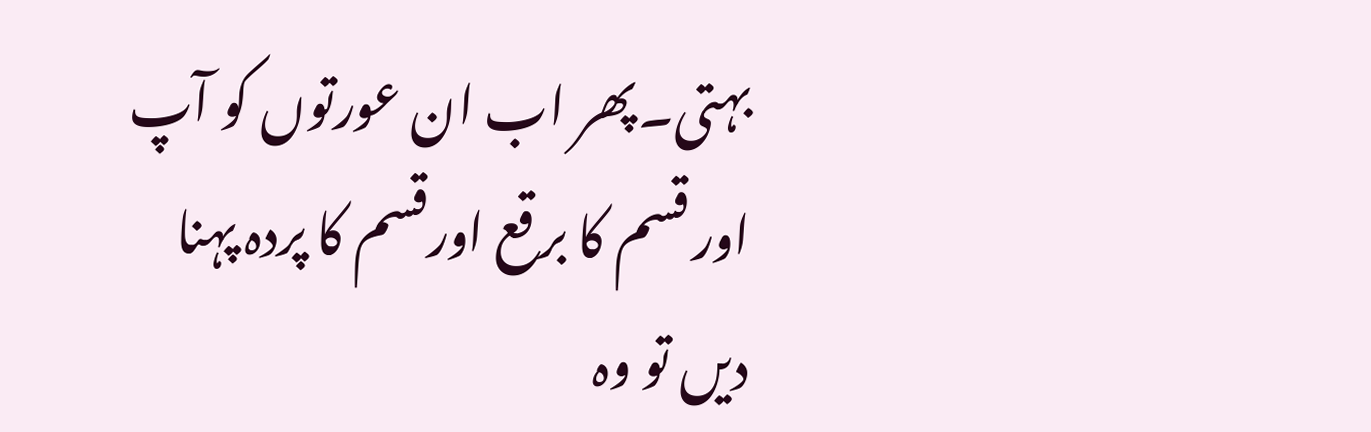بہتی۔پھر اب ان عورتوں کو آپ اور قسم کا برقع اورقسم کا پردہ پہنا دیں تو وہ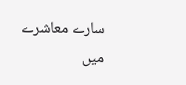سارے معاشرے میں